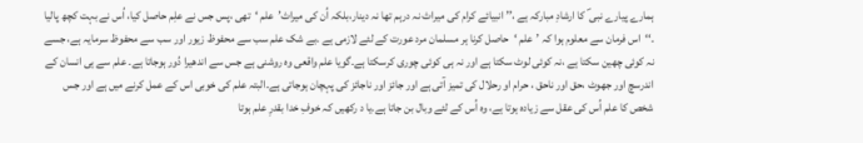ہمارے پیارے نبی ؐ کا ارشادِ مبارکہ ہے ،’’ انبیائے کرام کی میراث نہ درہم تھا نہ دینار،بلکہ اُن کی میراث’علم ‘تھی ،پس جس نے علِم حاصل کیا، اُس نے بہت کچھ پالیا ۔‘‘اس فرمان سے معلوم ہوا کہ ’علم ‘حاصل کرنا ہر مسلمان مرد عورت کے لئے لازمی ہے ۔بے شک علم سب سے محفوظ زیور اور سب سے محفوظ سرمایہ ہے، جسے نہ کوئی چھین سکتا ہے ،نہ کوئی لوٹ سکتا ہے اور نہ ہی کوئی چوری کرسکتا ہے۔گویا علم واقعی وہ روشنی ہے جس سے اندھیرا دُور ہوجاتا ہے۔ علم سے ہی انسان کے اندرسچ اور جھوٹ ،حق اور ناحق ، حرام او رحلال کی تمیز آتی ہے اور جائز اور ناجائز کی پہچان ہوجاتی ہے۔البتہ علم کی خوبی اس کے عمل کرنے میں ہے اور جس شخص کا علم اُس کی عقل سے زیادہ ہوتا ہے، وہ اُس کے لئے وبال بن جاتا ہے۔یا د رکھیں کہ خوفِ خدا بقدرِ علم ہوتا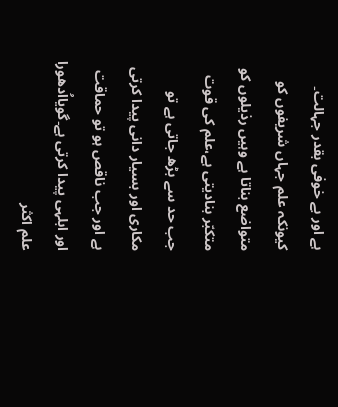ہے اور بے خوفی بقدر جہالت۔ کیونکہ علم جہاں شریفوں کو متواضع بناتا ہے وہیں رذیلوں کو متکبّر بنادیتی ہے،علم کی قوت جب حد سے بڑھ جاتی ہے تو مکاری اور بسیار دانی پیدا کرتی ہے اور جب ناقص ہو تو حماقت اور ابلہی پیدا کرتی ہے۔گویااُدھورا علم اکثر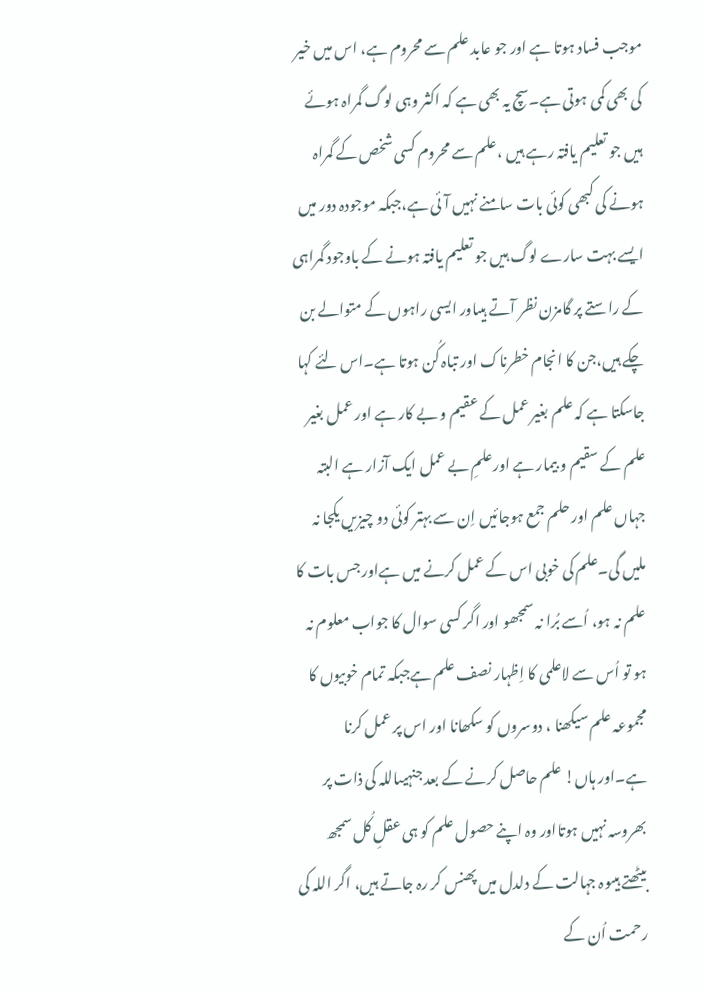موجب فساد ہوتا ہے اور جو عابد علم سے محروم ہے، اس میں خیر کی بھی کمی ہوتی ہے۔سچ یہ بھی ہے کہ اکثر وہی لوگ گمراہ ہوئے ہیں جو تعلیم یافتہ رہے ہیں ،علم سے محروم کسی شخص کے گمراہ ہونے کی کبھی کوئی بات سامنے نہیں آئی ہے،جبکہ موجودہ دور میں ایسے بہت سارے لوگ ہیں جو تعلیم یافتہ ہونے کے باوجود گمراہی کے راستے پر گامزن نظر آتے ہیںاور ایسی راہوں کے متوالے بن چکے ہیں،جن کا انجام خطرناک اور تباہ کُن ہوتا ہے۔اس لئے کہا جاسکتا ہے کہ علم بغیر عمل کے عقیم و بے کار ہے اور عمل بغیر علم کے سقیم و بیمار ہے اورعلمِ بے عمل ایک آزار ہے البتہ جہاں علم اور حلم جمع ہوجائیں اِن سے بہتر کوئی دو چیزیں یکجا نہ ملیں گی۔علم کی خوبی اس کے عمل کرنے میں ہےاور جس بات کا علم نہ ہو، اُسے بُرا نہ سمجھو اور اگر کسی سوال کا جواب معلوم نہ ہو تو اُس سے لاعلمی کا اِظہار نصف علم ہےجبکہ تمام خوبیوں کا مجموعہ علم سیکھنا ، دوسروں کو سکھانا اور اس پر عمل کرنا ہے۔اور ہاں! علم حاصل کرنے کے بعد جنہیںاللہ کی ذات پر بھروسہ نہیں ہوتااور وہ اپنے حصول علم کو ہی عقلِ کُل سمجھ بیٹھتے ہیںوہ جہالت کے دلدل میں پھنس کر رہ جاتے ہیں، اگر اللہ کی رحمت اُن کے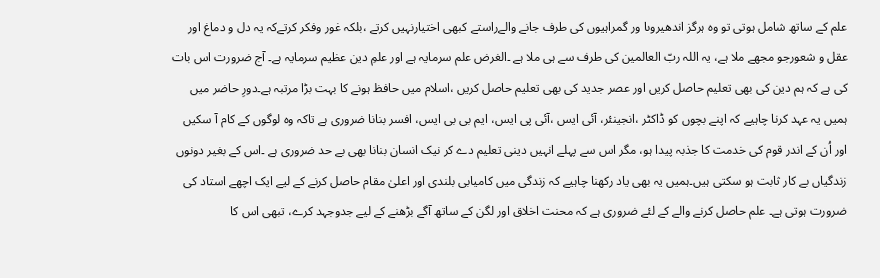علم کے ساتھ شامل ہوتی تو وہ ہرگز اندھیروںا ور گمراہیوں کی طرف جانے والےراستے کبھی اختیارنہیں کرتے ،بلکہ غور وفکر کرتےکہ یہ دل و دماغ اور عقل و شعورجو مجھے ملا ہے، یہ اللہ ربّ العالمین کی طرف سے ہی ملا ہے ۔الغرض علم سرمایہ ہے اور علمِ دین عظیم سرمایہ ہے۔ آج ضرورت اس بات کی ہے کہ ہم دین کی بھی تعلیم حاصل کریں اور عصر جدید کی بھی تعلیم حاصل کریں ،اسلام میں حافظ ہونے کا بہت بڑا مرتبہ ہے۔دورِ حاضر میں ہمیں یہ عہد کرنا چاہیے کہ اپنے بچوں کو ڈاکٹر ،انجینئر، آئی ایس ،آئی پی ایس، ایم بی بی ایس، افسر بنانا ضروری ہے تاکہ وہ لوگوں کے کام آ سکیں اور اُن کے اندر قوم کی خدمت کا جذبہ پیدا ہو، مگر اس سے پہلے انہیں دینی تعلیم دے کر نیک انسان بنانا بھی بے حد ضروری ہے ۔اس کے بغیر دونوں زندگیاں بے کار ثابت ہو سکتی ہیں۔ہمیں یہ بھی یاد رکھنا چاہیے کہ زندگی میں کامیابی بلندی اور اعلیٰ مقام حاصل کرنے کے لیے ایک اچھے استاد کی ضرورت ہوتی ہے۔ علم حاصل کرنے والے کے لئے ضروری ہے کہ محنت اخلاق اور لگن کے ساتھ آگے بڑھنے کے لیے جدوجہد کرے، تبھی اس کا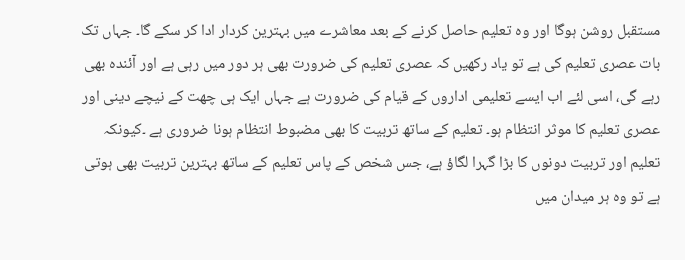مستقبل روشن ہوگا اور وہ تعلیم حاصل کرنے کے بعد معاشرے میں بہترین کردار ادا کر سکے گا۔ جہاں تک بات عصری تعلیم کی ہے تو یاد رکھیں کہ عصری تعلیم کی ضرورت بھی ہر دور میں رہی ہے اور آئندہ بھی رہے گی، اسی لئے اب ایسے تعلیمی اداروں کے قیام کی ضرورت ہے جہاں ایک ہی چھت کے نیچے دینی اور عصری تعلیم کا موثر انتظام ہو۔ تعلیم کے ساتھ تربیت کا بھی مضبوط انتظام ہونا ضروری ہے ۔کیونکہ تعلیم اور تربیت دونوں کا بڑا گہرا لگاؤ ہے، جس شخص کے پاس تعلیم کے ساتھ بہترین تربیت بھی ہوتی ہے تو وہ ہر میدان میں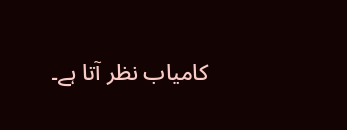کامیاب نظر آتا ہے۔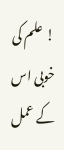! علم کی خوبی اس کے عمل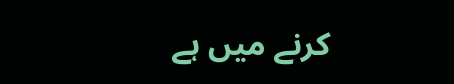کرنے میں ہے